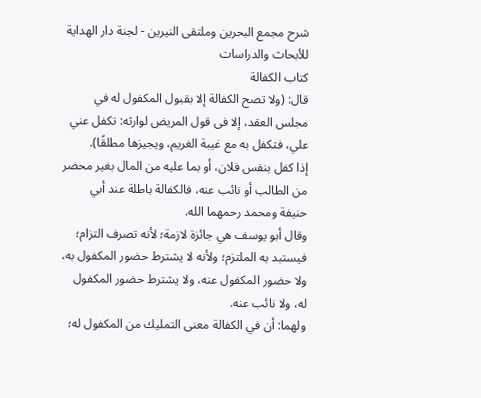شرح مجمع البحرين وملتقى النيرين - لجنة دار الهداية للأبحاث والدراسات
كتاب الكفالة
قال: (ولا تصح الكفالة إلا بقبول المكفول له في مجلس العقد، إلا فى قول المريض لوارثه: تكفل عني
علي، فتكفل به مع غيبة الغريم، ويجيزها مطلقًا).
إذا كفل بنفس فلان، أو بما عليه من المال بغير محضر من الطالب أو نائب عنه، فالكفالة باطلة عند أبي حنيفة ومحمد رحمهما الله.
وقال أبو يوسف هي جائزة لازمة؛ لأنه تصرف التزام؛ فيستبد به الملتزم؛ ولأنه لا يشترط حضور المكفول به، ولا حضور المكفول عنه، ولا يشترط حضور المكفول له، ولا نائب عنه.
ولهما: أن في الكفالة معنى التمليك من المكفول له؛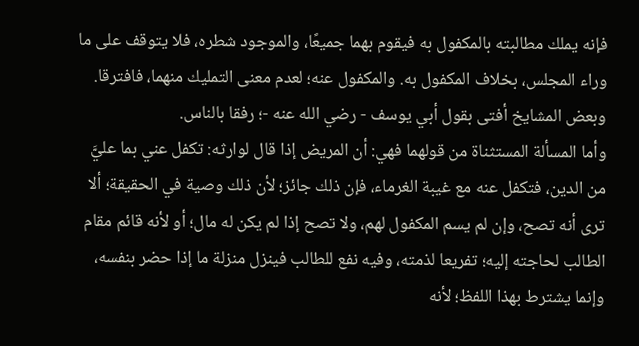فإنه يملك مطالبته بالمكفول به فيقوم بهما جميعًا، والموجود شطره، فلا يتوقف على ما وراء المجلس، بخلاف المكفول به. والمكفول عنه؛ لعدم معنى التمليك منهما، فافترقا.
وبعض المشايخ أفتى بقول أبي يوسف - رضي الله عنه -؛ رفقا بالناس.
وأما المسألة المستثناة من قولهما فهي: أن المريض إذا قال لوارثه: تكفل عني بما عليَّ من الدين، فتكفل عنه مع غيبة الغرماء، فإن ذلك جائز؛ لأن ذلك وصية في الحقيقة؛ ألا ترى أنه تصح، وإن لم يسم المكفول لهم، ولا تصح إذا لم يكن له مال؛ أو لأنه قائم مقام الطالب لحاجته إليه؛ تفريعا لذمته، وفيه نفع للطالب فينزل منزلة ما إذا حضر بنفسه، وإنما يشترط بهذا اللفظ؛ لأنه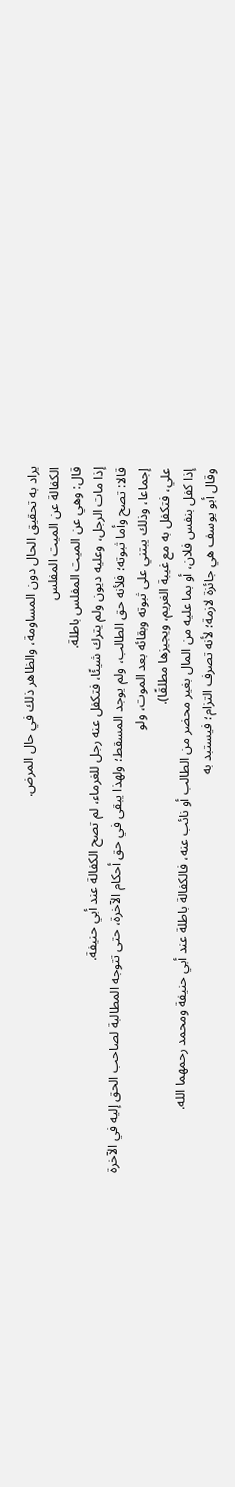يراد به تحقيق الحال دون المساومة، والظاهر ذلك في حال المرض.
الكفالة عن الميت المفلس
قال: وهي عن الميت المفلس باطلة.
إذا مات الرجل، وعليه ديون ولم يترك شيئًا، فتكفل عنه رجل للغرماء، لم تصح الكفالة عند أبي حنيفة.
قالا: تصح وأما ثبوته؛ فلأنه حق الطالب، ولم يوجد المسقط؛ ولهذا يبقى في حق أحكام الآخرة، حتى تتوجه المطالبة لصاحب الحق إليه في الآخرة إجماعا، وذلك يبتني على ثبوته وبقائه بعد الموت، ولو
علي، فتكفل به مع غيبة الغريم، ويجيزها مطلقًا).
إذا كفل بنفس فلان، أو بما عليه من المال بغير محضر من الطالب أو نائب عنه، فالكفالة باطلة عند أبي حنيفة ومحمد رحمهما الله.
وقال أبو يوسف هي جائزة لازمة؛ لأنه تصرف التزام؛ فيستبد به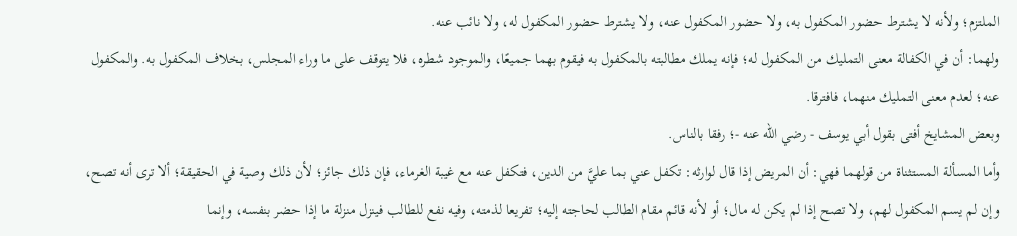الملتزم؛ ولأنه لا يشترط حضور المكفول به، ولا حضور المكفول عنه، ولا يشترط حضور المكفول له، ولا نائب عنه.
ولهما: أن في الكفالة معنى التمليك من المكفول له؛ فإنه يملك مطالبته بالمكفول به فيقوم بهما جميعًا، والموجود شطره، فلا يتوقف على ما وراء المجلس، بخلاف المكفول به. والمكفول عنه؛ لعدم معنى التمليك منهما، فافترقا.
وبعض المشايخ أفتى بقول أبي يوسف - رضي الله عنه -؛ رفقا بالناس.
وأما المسألة المستثناة من قولهما فهي: أن المريض إذا قال لوارثه: تكفل عني بما عليَّ من الدين، فتكفل عنه مع غيبة الغرماء، فإن ذلك جائز؛ لأن ذلك وصية في الحقيقة؛ ألا ترى أنه تصح، وإن لم يسم المكفول لهم، ولا تصح إذا لم يكن له مال؛ أو لأنه قائم مقام الطالب لحاجته إليه؛ تفريعا لذمته، وفيه نفع للطالب فينزل منزلة ما إذا حضر بنفسه، وإنما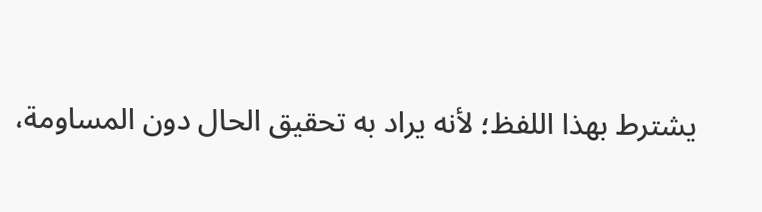يشترط بهذا اللفظ؛ لأنه يراد به تحقيق الحال دون المساومة،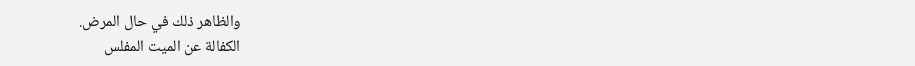والظاهر ذلك في حال المرض.
الكفالة عن الميت المفلس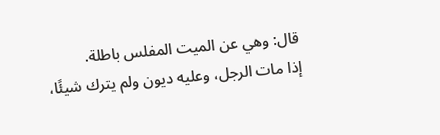قال: وهي عن الميت المفلس باطلة.
إذا مات الرجل، وعليه ديون ولم يترك شيئًا،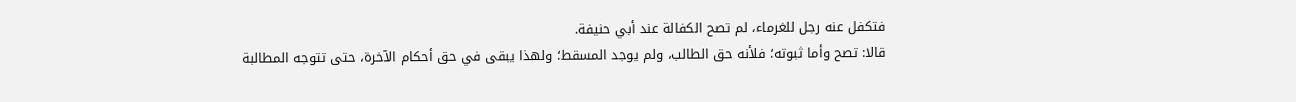فتكفل عنه رجل للغرماء، لم تصح الكفالة عند أبي حنيفة.
قالا: تصح وأما ثبوته؛ فلأنه حق الطالب، ولم يوجد المسقط؛ ولهذا يبقى في حق أحكام الآخرة، حتى تتوجه المطالبة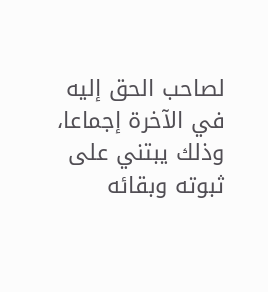لصاحب الحق إليه في الآخرة إجماعا، وذلك يبتني على ثبوته وبقائه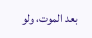بعد الموت، ولو